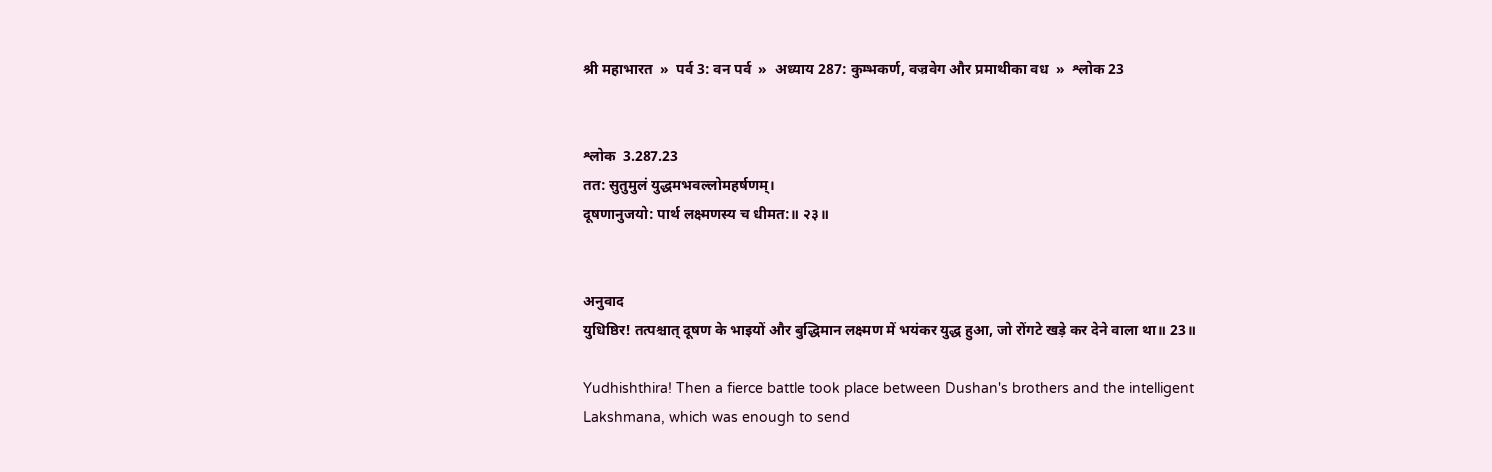श्री महाभारत  »  पर्व 3: वन पर्व  »  अध्याय 287: कुम्भकर्ण, वज्रवेग और प्रमाथीका वध  »  श्लोक 23


श्लोक  3.287.23
तत: सुतुमुलं युद्धमभवल्लोमहर्षणम्।
दूषणानुजयो: पार्थ लक्ष्मणस्य च धीमत:॥ २३॥


अनुवाद
युधिष्ठिर! तत्पश्चात् दूषण के भाइयों और बुद्धिमान लक्ष्मण में भयंकर युद्ध हुआ, जो रोंगटे खड़े कर देने वाला था॥ 23॥

Yudhishthira! Then a fierce battle took place between Dushan's brothers and the intelligent Lakshmana, which was enough to send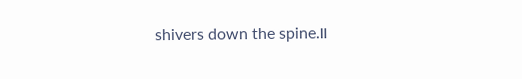shivers down the spine.॥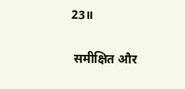23॥

 समीक्षित और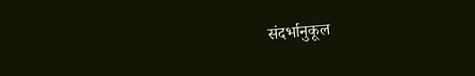संदर्भानुकूल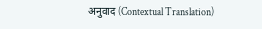अनुवाद (Contextual Translation)